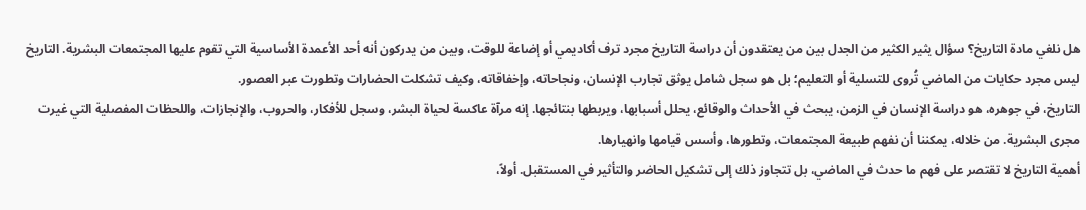هل نلغي مادة التاريخ؟ سؤال يثير الكثير من الجدل بين من يعتقدون أن دراسة التاريخ مجرد ترف أكاديمي أو إضاعة للوقت، وبين من يدركون أنه أحد الأعمدة الأساسية التي تقوم عليها المجتمعات البشرية. التاريخ ليس مجرد حكايات من الماضي تُروى للتسلية أو التعليم؛ بل هو سجل شامل يوثق تجارب الإنسان، ونجاحاته، وإخفاقاته، وكيف تشكلت الحضارات وتطورت عبر العصور.
التاريخ، في جوهره، هو دراسة الإنسان في الزمن، يبحث في الأحداث والوقائع، يحلل أسبابها، ويربطها بنتائجها. إنه مرآة عاكسة لحياة البشر، وسجل للأفكار، والحروب، والإنجازات، واللحظات المفصلية التي غيرت مجرى البشرية. من خلاله، يمكننا أن نفهم طبيعة المجتمعات، وتطورها، وأسس قيامها وانهيارها.
أهمية التاريخ لا تقتصر على فهم ما حدث في الماضي، بل تتجاوز ذلك إلى تشكيل الحاضر والتأثير في المستقبل. أولاً،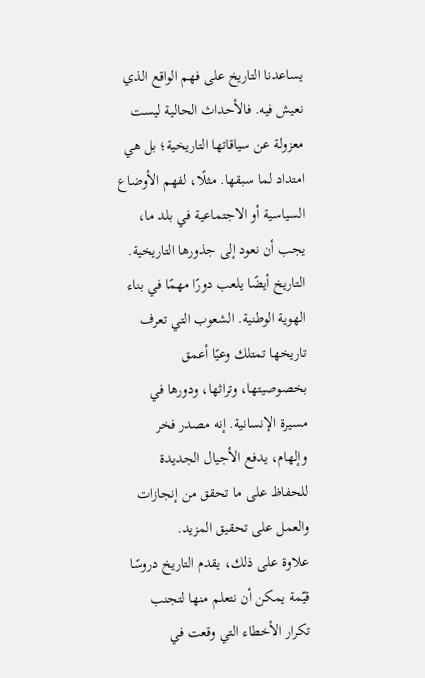يساعدنا التاريخ على فهم الواقع الذي نعيش فيه. فالأحداث الحالية ليست معزولة عن سياقاتها التاريخية؛ بل هي امتداد لما سبقها. مثلًا، لفهم الأوضاع السياسية أو الاجتماعية في بلد ما، يجب أن نعود إلى جذورها التاريخية.
التاريخ أيضًا يلعب دورًا مهمًا في بناء الهوية الوطنية. الشعوب التي تعرف تاريخها تمتلك وعيًا أعمق بخصوصيتها، وتراثها، ودورها في مسيرة الإنسانية. إنه مصدر فخر وإلهام، يدفع الأجيال الجديدة للحفاظ على ما تحقق من إنجازات والعمل على تحقيق المزيد.
علاوة على ذلك، يقدم التاريخ دروسًا قيّمة يمكن أن نتعلم منها لتجنب تكرار الأخطاء التي وقعت في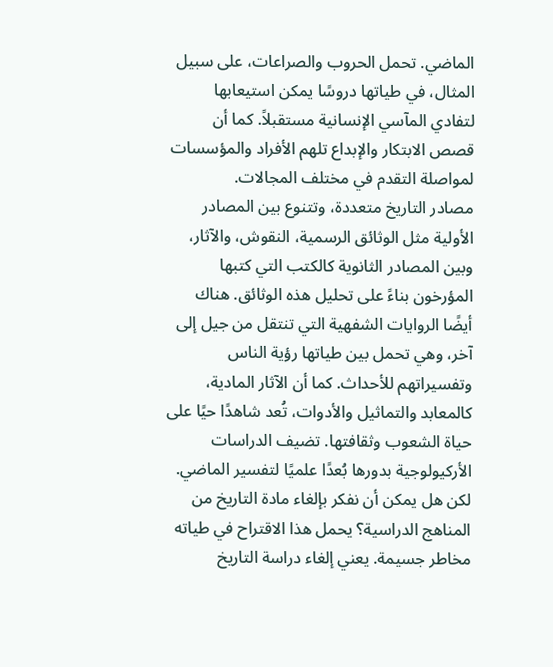الماضي. تحمل الحروب والصراعات، على سبيل المثال، في طياتها دروسًا يمكن استيعابها لتفادي المآسي الإنسانية مستقبلاً. كما أن قصص الابتكار والإبداع تلهم الأفراد والمؤسسات لمواصلة التقدم في مختلف المجالات.
مصادر التاريخ متعددة، وتتنوع بين المصادر الأولية مثل الوثائق الرسمية، النقوش، والآثار، وبين المصادر الثانوية كالكتب التي كتبها المؤرخون بناءً على تحليل هذه الوثائق. هناك أيضًا الروايات الشفهية التي تنتقل من جيل إلى آخر، وهي تحمل بين طياتها رؤية الناس وتفسيراتهم للأحداث. كما أن الآثار المادية، كالمعابد والتماثيل والأدوات، تُعد شاهدًا حيًا على حياة الشعوب وثقافتها. تضيف الدراسات الأركيولوجية بدورها بُعدًا علميًا لتفسير الماضي.
لكن هل يمكن أن نفكر بإلغاء مادة التاريخ من المناهج الدراسية؟ يحمل هذا الاقتراح في طياته مخاطر جسيمة. يعني إلغاء دراسة التاريخ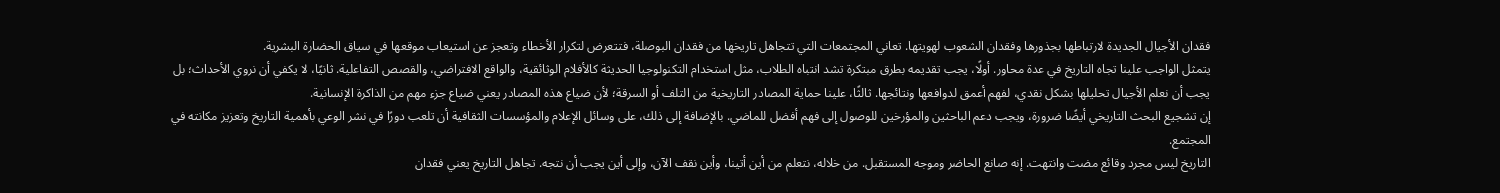فقدان الأجيال الجديدة لارتباطها بجذورها وفقدان الشعوب لهويتها. تعاني المجتمعات التي تتجاهل تاريخها من فقدان البوصلة، فتتعرض لتكرار الأخطاء وتعجز عن استيعاب موقعها في سياق الحضارة البشرية.
يتمثل الواجب علينا تجاه التاريخ في عدة محاور. أولًا، يجب تقديمه بطرق مبتكرة تشد انتباه الطلاب، مثل استخدام التكنولوجيا الحديثة كالأفلام الوثائقية، والواقع الافتراضي، والقصص التفاعلية. ثانيًا، لا يكفي أن نروي الأحداث؛ بل يجب أن نعلم الأجيال تحليلها بشكل نقدي، لفهم أعمق لدوافعها ونتائجها. ثالثًا، علينا حماية المصادر التاريخية من التلف أو السرقة؛ لأن ضياع هذه المصادر يعني ضياع جزء مهم من الذاكرة الإنسانية.
إن تشجيع البحث التاريخي أيضًا ضرورة، ويجب دعم الباحثين والمؤرخين للوصول إلى فهم أفضل للماضي. بالإضافة إلى ذلك، على وسائل الإعلام والمؤسسات الثقافية أن تلعب دورًا في نشر الوعي بأهمية التاريخ وتعزيز مكانته في المجتمع.
التاريخ ليس مجرد وقائع مضت وانتهت. إنه صانع الحاضر وموجه المستقبل. من خلاله، نتعلم من أين أتينا، وأين نقف الآن، وإلى أين يجب أن نتجه. تجاهل التاريخ يعني فقدان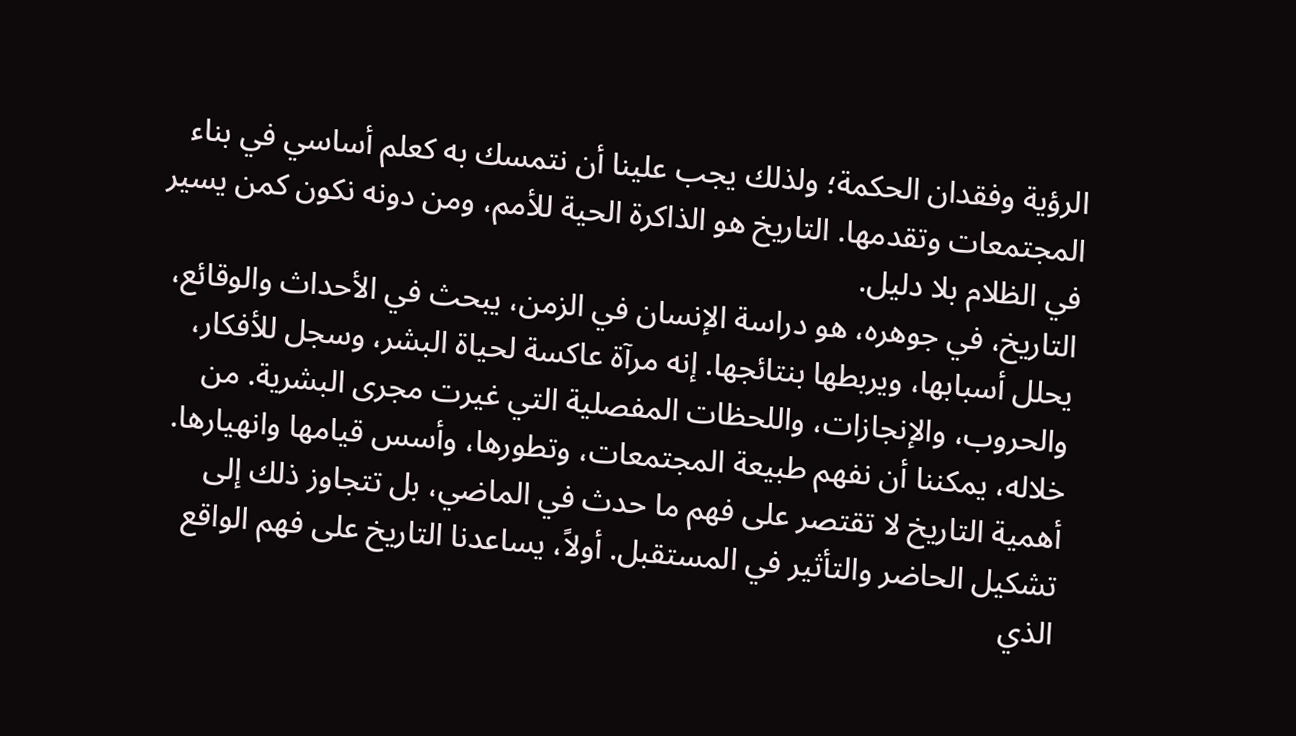الرؤية وفقدان الحكمة؛ ولذلك يجب علينا أن نتمسك به كعلم أساسي في بناء المجتمعات وتقدمها. التاريخ هو الذاكرة الحية للأمم، ومن دونه نكون كمن يسير في الظلام بلا دليل.
التاريخ، في جوهره، هو دراسة الإنسان في الزمن، يبحث في الأحداث والوقائع، يحلل أسبابها، ويربطها بنتائجها. إنه مرآة عاكسة لحياة البشر، وسجل للأفكار، والحروب، والإنجازات، واللحظات المفصلية التي غيرت مجرى البشرية. من خلاله، يمكننا أن نفهم طبيعة المجتمعات، وتطورها، وأسس قيامها وانهيارها.
أهمية التاريخ لا تقتصر على فهم ما حدث في الماضي، بل تتجاوز ذلك إلى تشكيل الحاضر والتأثير في المستقبل. أولاً، يساعدنا التاريخ على فهم الواقع الذي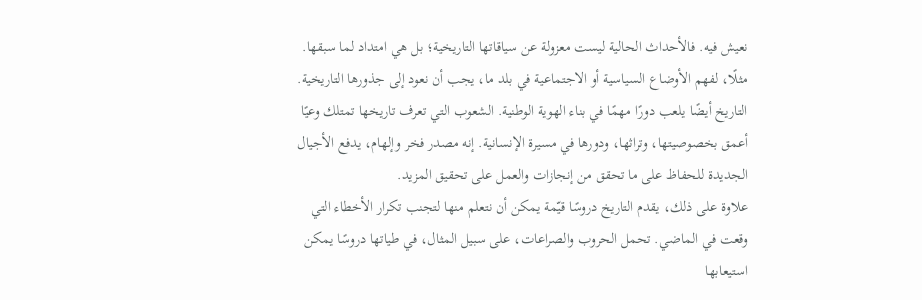نعيش فيه. فالأحداث الحالية ليست معزولة عن سياقاتها التاريخية؛ بل هي امتداد لما سبقها. مثلًا، لفهم الأوضاع السياسية أو الاجتماعية في بلد ما، يجب أن نعود إلى جذورها التاريخية.
التاريخ أيضًا يلعب دورًا مهمًا في بناء الهوية الوطنية. الشعوب التي تعرف تاريخها تمتلك وعيًا أعمق بخصوصيتها، وتراثها، ودورها في مسيرة الإنسانية. إنه مصدر فخر وإلهام، يدفع الأجيال الجديدة للحفاظ على ما تحقق من إنجازات والعمل على تحقيق المزيد.
علاوة على ذلك، يقدم التاريخ دروسًا قيّمة يمكن أن نتعلم منها لتجنب تكرار الأخطاء التي وقعت في الماضي. تحمل الحروب والصراعات، على سبيل المثال، في طياتها دروسًا يمكن استيعابها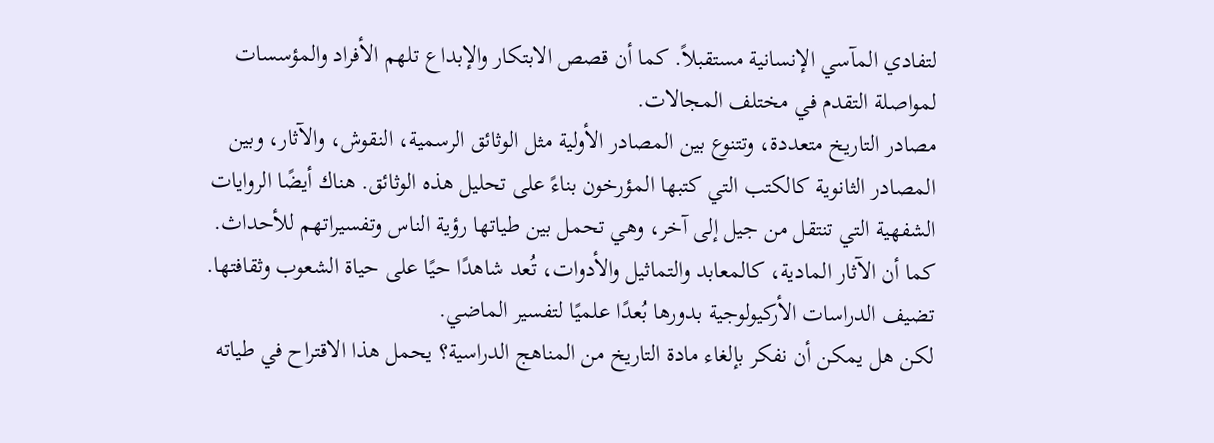لتفادي المآسي الإنسانية مستقبلاً. كما أن قصص الابتكار والإبداع تلهم الأفراد والمؤسسات لمواصلة التقدم في مختلف المجالات.
مصادر التاريخ متعددة، وتتنوع بين المصادر الأولية مثل الوثائق الرسمية، النقوش، والآثار، وبين المصادر الثانوية كالكتب التي كتبها المؤرخون بناءً على تحليل هذه الوثائق. هناك أيضًا الروايات الشفهية التي تنتقل من جيل إلى آخر، وهي تحمل بين طياتها رؤية الناس وتفسيراتهم للأحداث. كما أن الآثار المادية، كالمعابد والتماثيل والأدوات، تُعد شاهدًا حيًا على حياة الشعوب وثقافتها. تضيف الدراسات الأركيولوجية بدورها بُعدًا علميًا لتفسير الماضي.
لكن هل يمكن أن نفكر بإلغاء مادة التاريخ من المناهج الدراسية؟ يحمل هذا الاقتراح في طياته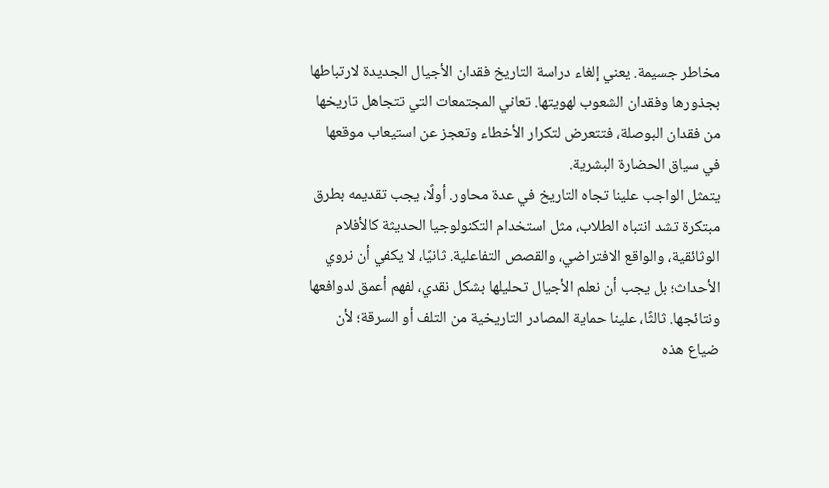مخاطر جسيمة. يعني إلغاء دراسة التاريخ فقدان الأجيال الجديدة لارتباطها بجذورها وفقدان الشعوب لهويتها. تعاني المجتمعات التي تتجاهل تاريخها من فقدان البوصلة، فتتعرض لتكرار الأخطاء وتعجز عن استيعاب موقعها في سياق الحضارة البشرية.
يتمثل الواجب علينا تجاه التاريخ في عدة محاور. أولًا، يجب تقديمه بطرق مبتكرة تشد انتباه الطلاب، مثل استخدام التكنولوجيا الحديثة كالأفلام الوثائقية، والواقع الافتراضي، والقصص التفاعلية. ثانيًا، لا يكفي أن نروي الأحداث؛ بل يجب أن نعلم الأجيال تحليلها بشكل نقدي، لفهم أعمق لدوافعها ونتائجها. ثالثًا، علينا حماية المصادر التاريخية من التلف أو السرقة؛ لأن ضياع هذه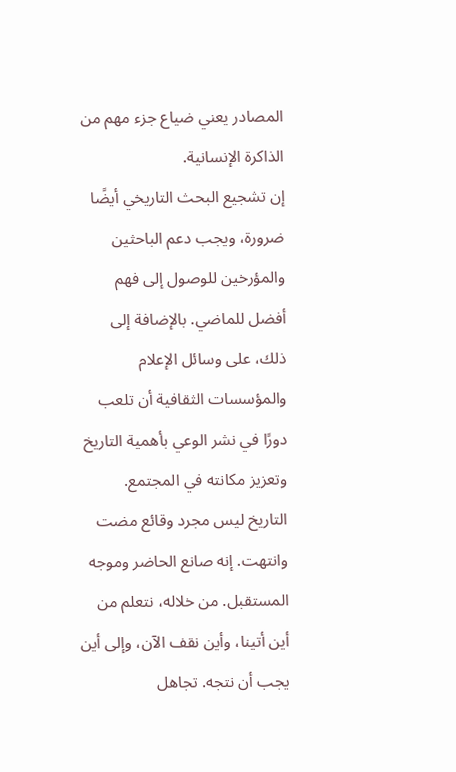المصادر يعني ضياع جزء مهم من الذاكرة الإنسانية.
إن تشجيع البحث التاريخي أيضًا ضرورة، ويجب دعم الباحثين والمؤرخين للوصول إلى فهم أفضل للماضي. بالإضافة إلى ذلك، على وسائل الإعلام والمؤسسات الثقافية أن تلعب دورًا في نشر الوعي بأهمية التاريخ وتعزيز مكانته في المجتمع.
التاريخ ليس مجرد وقائع مضت وانتهت. إنه صانع الحاضر وموجه المستقبل. من خلاله، نتعلم من أين أتينا، وأين نقف الآن، وإلى أين يجب أن نتجه. تجاهل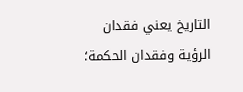التاريخ يعني فقدان الرؤية وفقدان الحكمة؛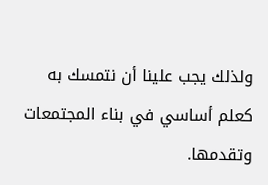ولذلك يجب علينا أن نتمسك به كعلم أساسي في بناء المجتمعات وتقدمها.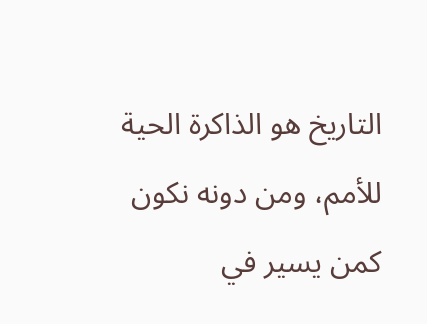التاريخ هو الذاكرة الحية للأمم، ومن دونه نكون كمن يسير في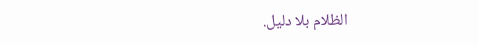الظلام بلا دليل.